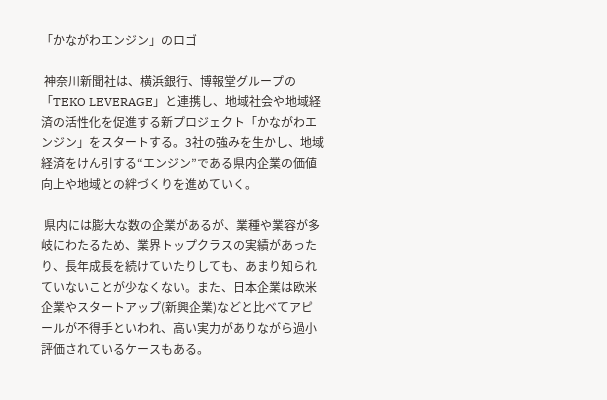「かながわエンジン」のロゴ

 神奈川新聞社は、横浜銀行、博報堂グループの「TEKO LEVERAGE」と連携し、地域社会や地域経済の活性化を促進する新プロジェクト「かながわエンジン」をスタートする。3社の強みを生かし、地域経済をけん引する“エンジン”である県内企業の価値向上や地域との絆づくりを進めていく。

 県内には膨大な数の企業があるが、業種や業容が多岐にわたるため、業界トップクラスの実績があったり、長年成長を続けていたりしても、あまり知られていないことが少なくない。また、日本企業は欧米企業やスタートアップ(新興企業)などと比べてアピールが不得手といわれ、高い実力がありながら過小評価されているケースもある。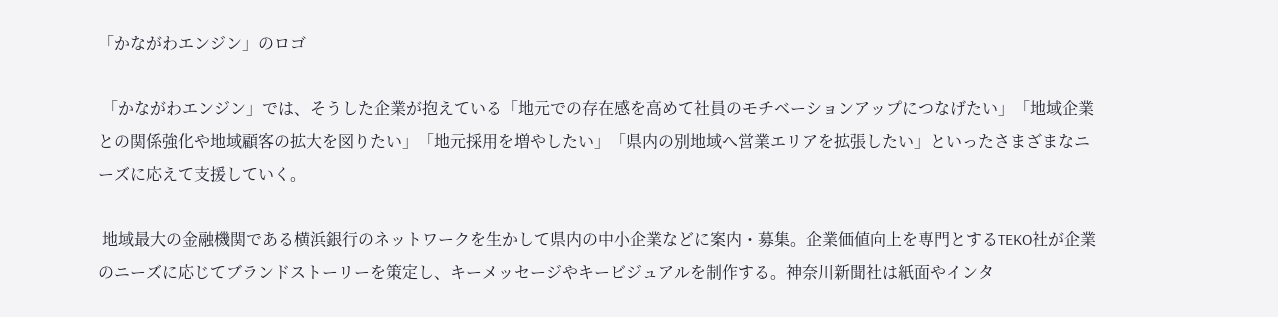「かながわエンジン」のロゴ

 「かながわエンジン」では、そうした企業が抱えている「地元での存在感を高めて社員のモチベーションアップにつなげたい」「地域企業との関係強化や地域顧客の拡大を図りたい」「地元採用を増やしたい」「県内の別地域へ営業エリアを拡張したい」といったさまざまなニーズに応えて支援していく。

 地域最大の金融機関である横浜銀行のネットワークを生かして県内の中小企業などに案内・募集。企業価値向上を専門とするTEKO社が企業のニーズに応じてブランドストーリーを策定し、キーメッセージやキービジュアルを制作する。神奈川新聞社は紙面やインタ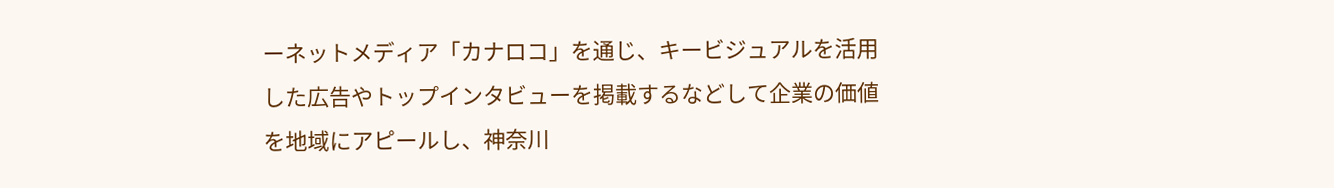ーネットメディア「カナロコ」を通じ、キービジュアルを活用した広告やトップインタビューを掲載するなどして企業の価値を地域にアピールし、神奈川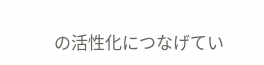の活性化につなげてい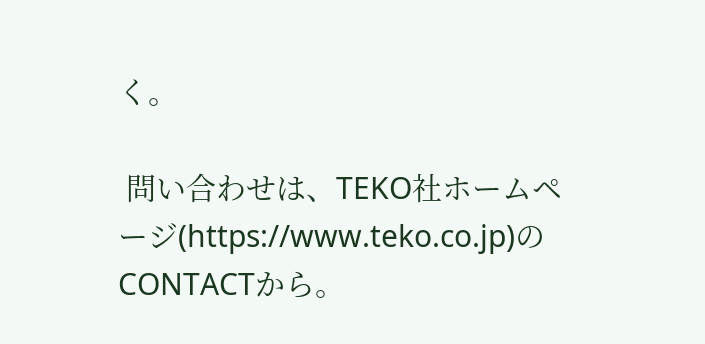く。

 問い合わせは、TEKO社ホームページ(https://www.teko.co.jp)のCONTACTから。